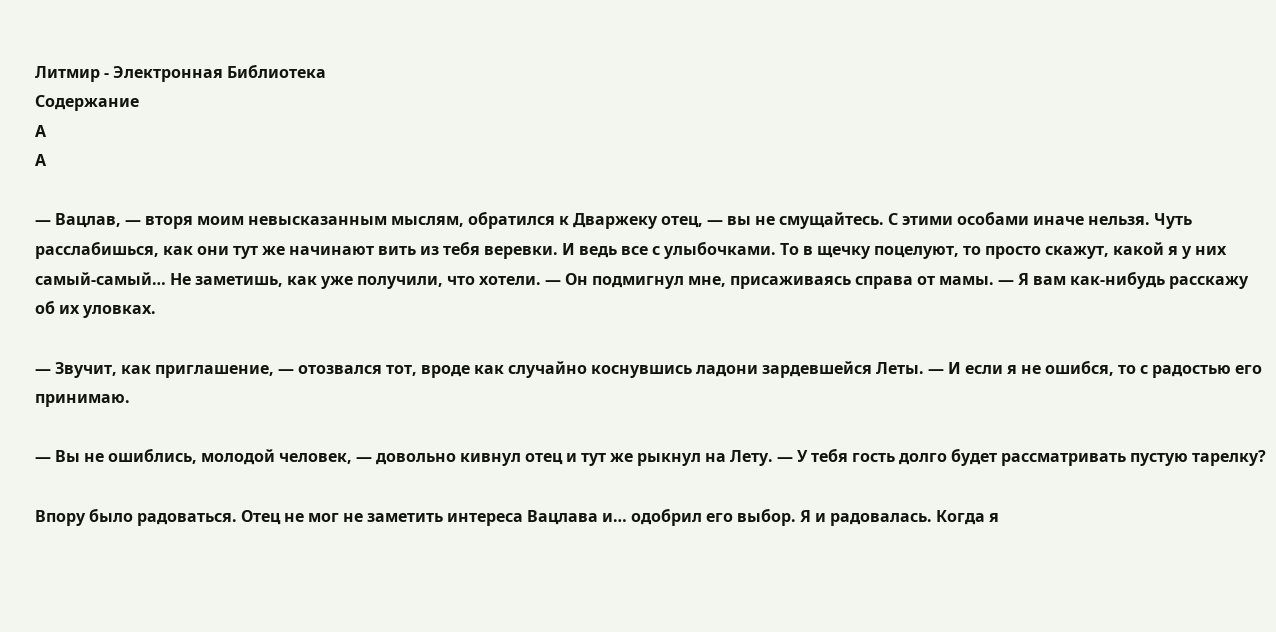Литмир - Электронная Библиотека
Содержание
A
A

— Вацлав, — вторя моим невысказанным мыслям, обратился к Дваржеку отец, — вы не смущайтесь. С этими особами иначе нельзя. Чуть расслабишься, как они тут же начинают вить из тебя веревки. И ведь все с улыбочками. То в щечку поцелуют, то просто скажут, какой я у них самый-самый… Не заметишь, как уже получили, что хотели. — Он подмигнул мне, присаживаясь справа от мамы. — Я вам как-нибудь расскажу об их уловках.

— Звучит, как приглашение, — отозвался тот, вроде как случайно коснувшись ладони зардевшейся Леты. — И если я не ошибся, то с радостью его принимаю.

— Вы не ошиблись, молодой человек, — довольно кивнул отец и тут же рыкнул на Лету. — У тебя гость долго будет рассматривать пустую тарелку?

Впору было радоваться. Отец не мог не заметить интереса Вацлава и… одобрил его выбор. Я и радовалась. Когда я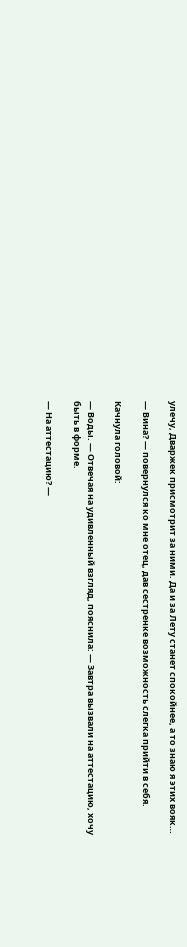улечу, Дваржек присмотрит за ними. Да и за Лету станет спокойнее, а то знаю я этих вояк…

— Вина? — повернулся ко мне отец, дав сестренке возможность слегка прийти в себя.

Качнула головой:

— Воды. — Отвечая на удивленный взгляд, пояснила: — Завтра вызвали на аттестацию, хочу быть в форме.

— На аттестацию? —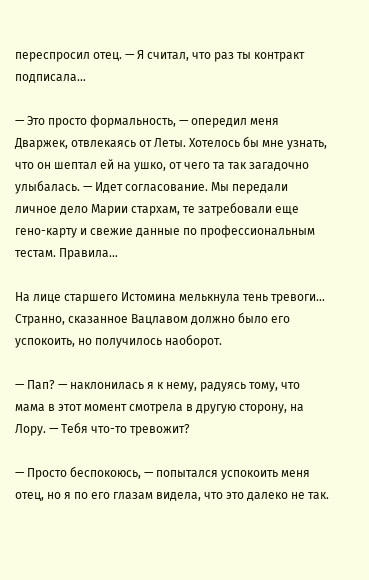переспросил отец. — Я считал, что раз ты контракт подписала…

— Это просто формальность, — опередил меня Дваржек, отвлекаясь от Леты. Хотелось бы мне узнать, что он шептал ей на ушко, от чего та так загадочно улыбалась. — Идет согласование. Мы передали личное дело Марии стархам, те затребовали еще гено-карту и свежие данные по профессиональным тестам. Правила…

На лице старшего Истомина мелькнула тень тревоги… Странно, сказанное Вацлавом должно было его успокоить, но получилось наоборот.

— Пап? — наклонилась я к нему, радуясь тому, что мама в этот момент смотрела в другую сторону, на Лору. — Тебя что-то тревожит?

— Просто беспокоюсь, — попытался успокоить меня отец, но я по его глазам видела, что это далеко не так.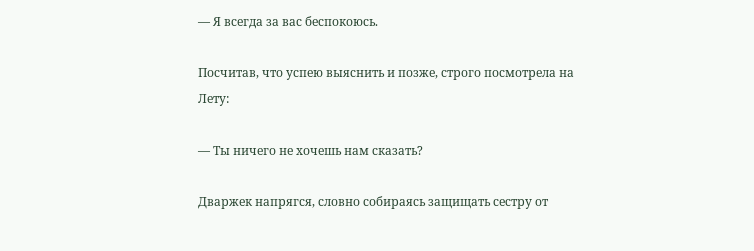— Я всегда за вас беспокоюсь.

Посчитав, что успею выяснить и позже, строго посмотрела на Лету:

— Ты ничего не хочешь нам сказать?

Дваржек напрягся, словно собираясь защищать сестру от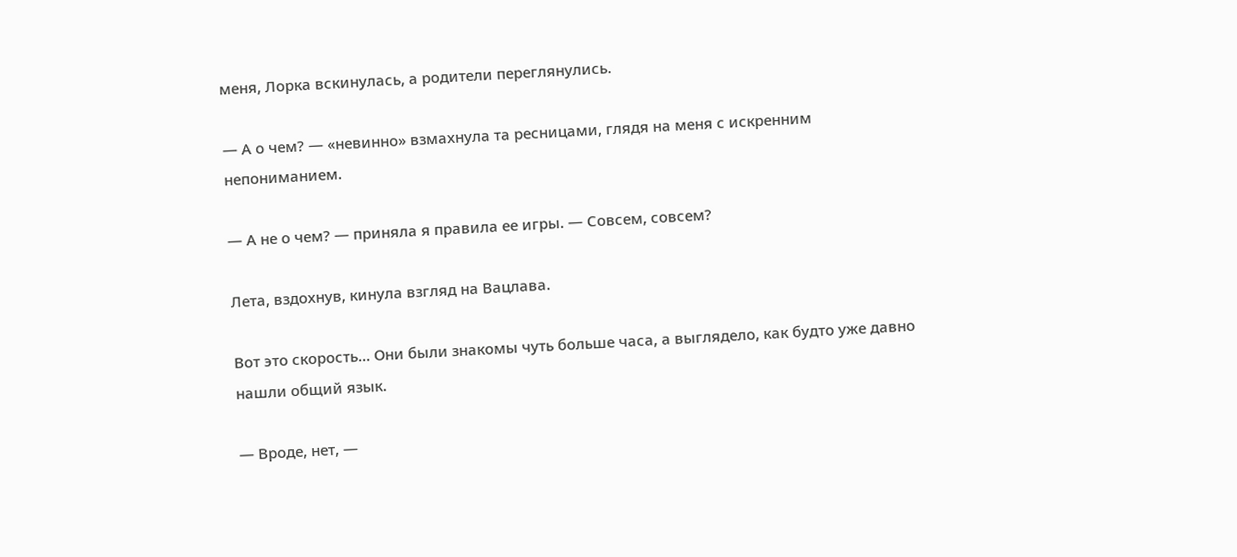меня, Лорка вскинулась, а родители переглянулись.

— А о чем? — «невинно» взмахнула та ресницами, глядя на меня с искренним непониманием.

— А не о чем? — приняла я правила ее игры. — Совсем, совсем?

Лета, вздохнув, кинула взгляд на Вацлава.

Вот это скорость… Они были знакомы чуть больше часа, а выглядело, как будто уже давно нашли общий язык.

— Вроде, нет, —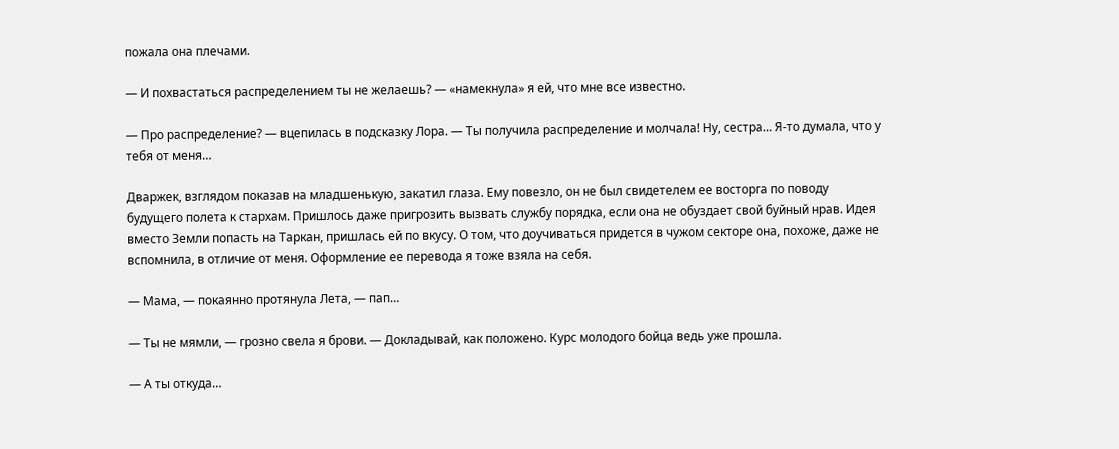пожала она плечами.

— И похвастаться распределением ты не желаешь? — «намекнула» я ей, что мне все известно.

— Про распределение? — вцепилась в подсказку Лора. — Ты получила распределение и молчала! Ну, сестра… Я-то думала, что у тебя от меня…

Дваржек, взглядом показав на младшенькую, закатил глаза. Ему повезло, он не был свидетелем ее восторга по поводу будущего полета к стархам. Пришлось даже пригрозить вызвать службу порядка, если она не обуздает свой буйный нрав. Идея вместо Земли попасть на Таркан, пришлась ей по вкусу. О том, что доучиваться придется в чужом секторе она, похоже, даже не вспомнила, в отличие от меня. Оформление ее перевода я тоже взяла на себя.

— Мама, — покаянно протянула Лета, — пап…

— Ты не мямли, — грозно свела я брови. — Докладывай, как положено. Курс молодого бойца ведь уже прошла.

— А ты откуда…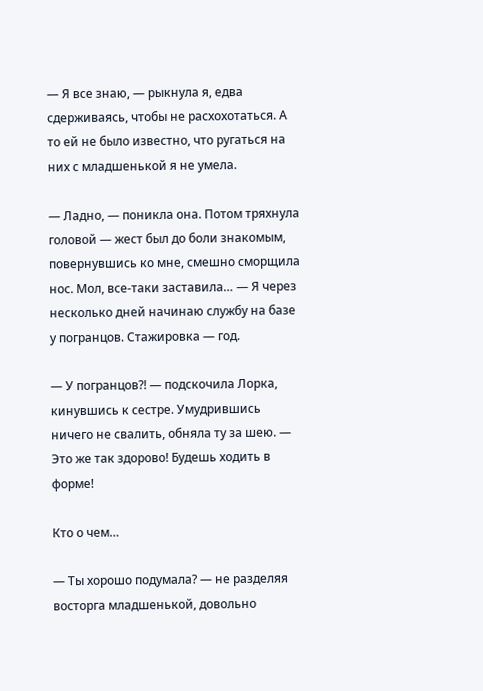— Я все знаю, — рыкнула я, едва сдерживаясь, чтобы не расхохотаться. А то ей не было известно, что ругаться на них с младшенькой я не умела.

— Ладно, — поникла она. Потом тряхнула головой — жест был до боли знакомым, повернувшись ко мне, смешно сморщила нос. Мол, все-таки заставила… — Я через несколько дней начинаю службу на базе у погранцов. Стажировка — год.

— У погранцов?! — подскочила Лорка, кинувшись к сестре. Умудрившись ничего не свалить, обняла ту за шею. — Это же так здорово! Будешь ходить в форме!

Кто о чем…

— Ты хорошо подумала? — не разделяя восторга младшенькой, довольно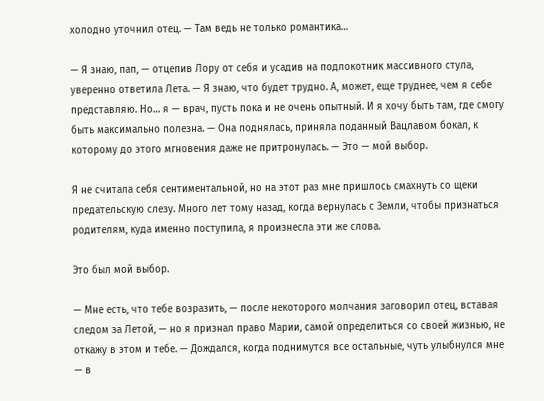холодно уточнил отец. — Там ведь не только романтика…

— Я знаю, пап, — отцепив Лору от себя и усадив на подлокотник массивного стула, уверенно ответила Лета. — Я знаю, что будет трудно. А, может, еще труднее, чем я себе представляю. Но… я — врач, пусть пока и не очень опытный. И я хочу быть там, где смогу быть максимально полезна. — Она поднялась, приняла поданный Вацлавом бокал, к которому до этого мгновения даже не притронулась. — Это — мой выбор.

Я не считала себя сентиментальной, но на этот раз мне пришлось смахнуть со щеки предательскую слезу. Много лет тому назад, когда вернулась с Земли, чтобы признаться родителям, куда именно поступила, я произнесла эти же слова.

Это был мой выбор.

— Мне есть, что тебе возразить, — после некоторого молчания заговорил отец, вставая следом за Летой, — но я признал право Марии, самой определиться со своей жизнью, не откажу в этом и тебе. — Дождался, когда поднимутся все остальные, чуть улыбнулся мне — в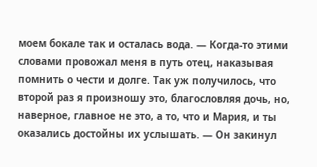моем бокале так и осталась вода. — Когда-то этими словами провожал меня в путь отец, наказывая помнить о чести и долге. Так уж получилось, что второй раз я произношу это, благословляя дочь, но, наверное, главное не это, а то, что и Мария, и ты оказались достойны их услышать. — Он закинул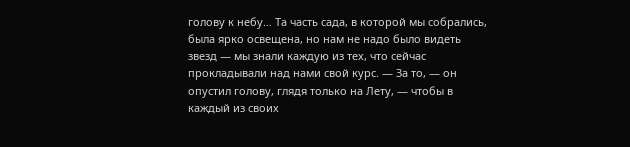голову к небу… Та часть сада, в которой мы собрались, была ярко освещена, но нам не надо было видеть звезд — мы знали каждую из тех, что сейчас прокладывали над нами свой курс. — За то, — он опустил голову, глядя только на Лету, — чтобы в каждый из своих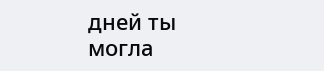дней ты могла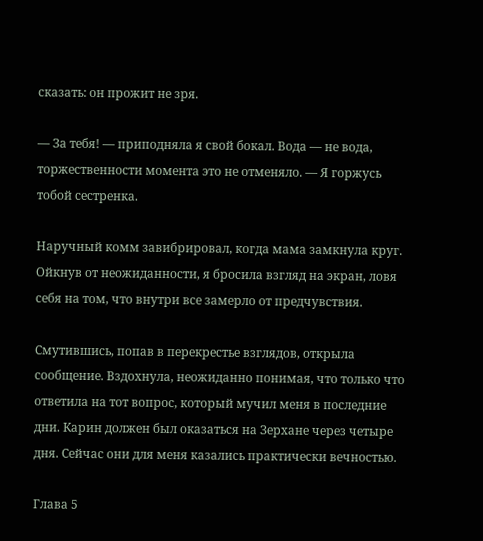сказать: он прожит не зря.

— За тебя! — приподняла я свой бокал. Вода — не вода, торжественности момента это не отменяло. — Я горжусь тобой сестренка.

Наручный комм завибрировал, когда мама замкнула круг. Ойкнув от неожиданности, я бросила взгляд на экран, ловя себя на том, что внутри все замерло от предчувствия.

Смутившись, попав в перекрестье взглядов, открыла сообщение. Вздохнула, неожиданно понимая, что только что ответила на тот вопрос, который мучил меня в последние дни. Карин должен был оказаться на Зерхане через четыре дня. Сейчас они для меня казались практически вечностью.

Глава 5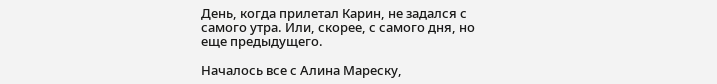День, когда прилетал Карин, не задался с самого утра. Или, скорее, с самого дня, но еще предыдущего.

Началось все с Алина Мареску,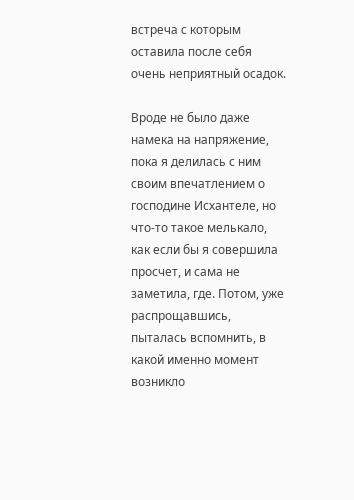встреча с которым оставила после себя очень неприятный осадок.

Вроде не было даже намека на напряжение, пока я делилась с ним своим впечатлением о господине Исхантеле, но что-то такое мелькало, как если бы я совершила просчет, и сама не заметила, где. Потом, уже распрощавшись, пыталась вспомнить, в какой именно момент возникло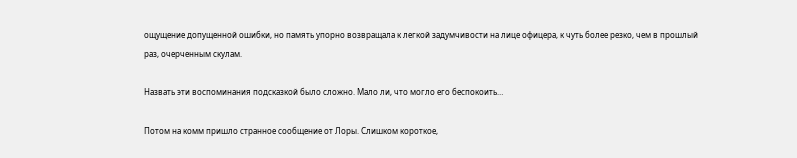ощущение допущенной ошибки, но память упорно возвращала к легкой задумчивости на лице офицера, к чуть более резко, чем в прошлый раз, очерченным скулам.

Назвать эти воспоминания подсказкой было сложно. Мало ли, что могло его беспокоить…

Потом на комм пришло странное сообщение от Лоры. Слишком короткое,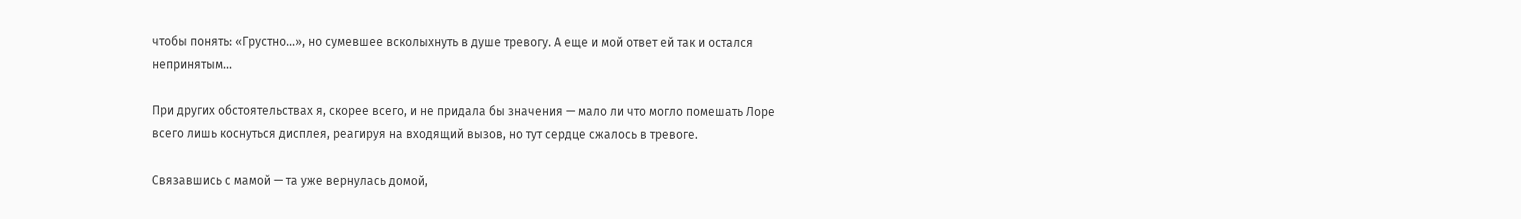чтобы понять: «Грустно…», но сумевшее всколыхнуть в душе тревогу. А еще и мой ответ ей так и остался непринятым…

При других обстоятельствах я, скорее всего, и не придала бы значения — мало ли что могло помешать Лоре всего лишь коснуться дисплея, реагируя на входящий вызов, но тут сердце сжалось в тревоге.

Связавшись с мамой — та уже вернулась домой,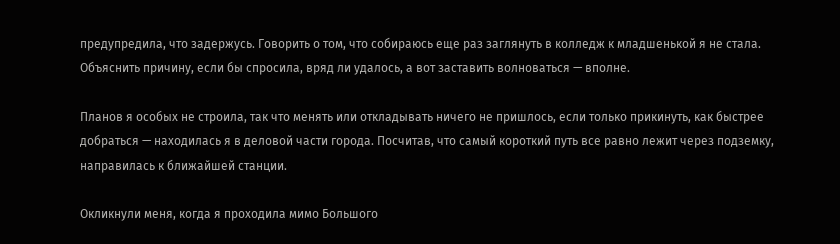предупредила, что задержусь. Говорить о том, что собираюсь еще раз заглянуть в колледж к младшенькой я не стала. Объяснить причину, если бы спросила, вряд ли удалось, а вот заставить волноваться — вполне.

Планов я особых не строила, так что менять или откладывать ничего не пришлось, если только прикинуть, как быстрее добраться — находилась я в деловой части города. Посчитав, что самый короткий путь все равно лежит через подземку, направилась к ближайшей станции.

Окликнули меня, когда я проходила мимо Большого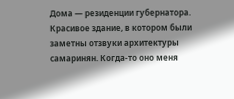Дома — резиденции губернатора. Красивое здание, в котором были заметны отзвуки архитектуры самаринян. Когда-то оно меня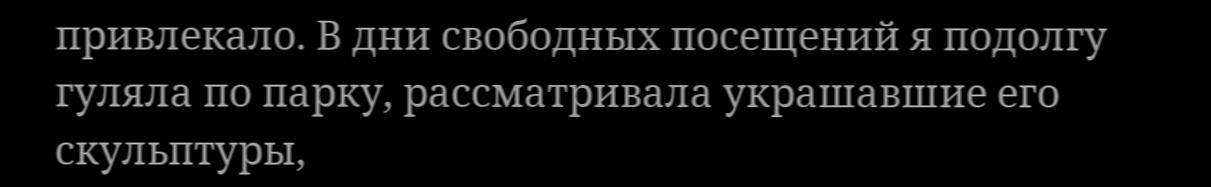привлекало. В дни свободных посещений я подолгу гуляла по парку, рассматривала украшавшие его скульптуры,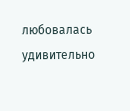любовалась удивительно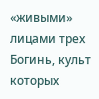«живыми» лицами трех Богинь, культ которых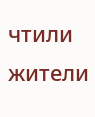чтили жители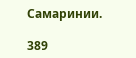Самаринии.

389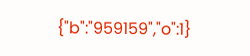{"b":"959159","o":1}